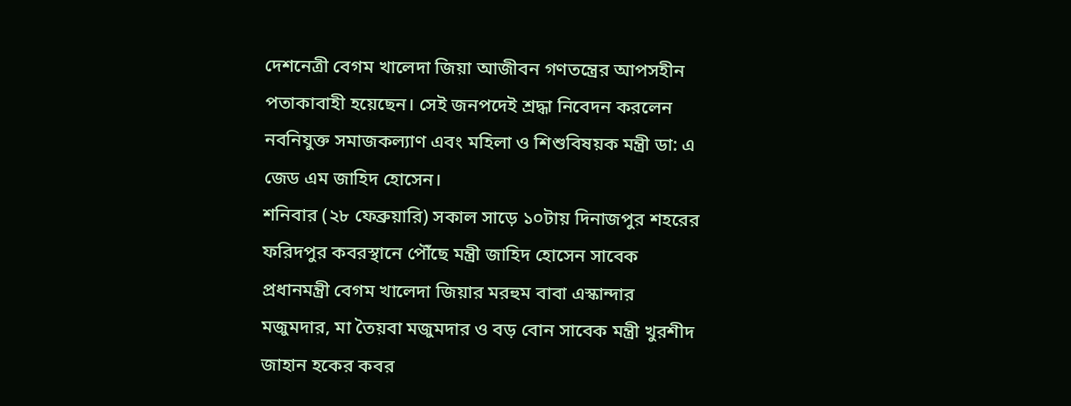দেশনেত্রী বেগম খালেদা জিয়া আজীবন গণতন্ত্রের আপসহীন পতাকাবাহী হয়েছেন। সেই জনপদেই শ্রদ্ধা নিবেদন করলেন নবনিযুক্ত সমাজকল্যাণ এবং মহিলা ও শিশুবিষয়ক মন্ত্রী ডা: এ জেড এম জাহিদ হোসেন।
শনিবার (২৮ ফেব্রুয়ারি) সকাল সাড়ে ১০টায় দিনাজপুর শহরের ফরিদপুর কবরস্থানে পৌঁছে মন্ত্রী জাহিদ হোসেন সাবেক প্রধানমন্ত্রী বেগম খালেদা জিয়ার মরহুম বাবা এস্কান্দার মজুমদার, মা তৈয়বা মজুমদার ও বড় বোন সাবেক মন্ত্রী খুরশীদ জাহান হকের কবর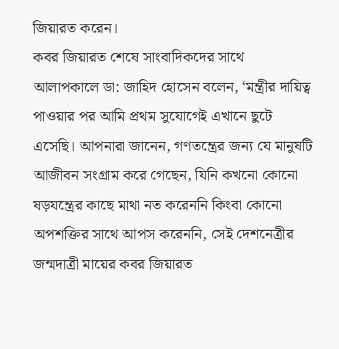জিয়ারত করেন।
কবর জিয়ারত শেষে সাংবাদিকদের সাথে আলাপকালে ডা: জাহিদ হোসেন বলেন, ‘মন্ত্রীর দায়িত্ব পাওয়ার পর আমি প্রথম সুযোগেই এখানে ছুটে এসেছি। আপনারা জানেন, গণতন্ত্রের জন্য যে মানুষটি আজীবন সংগ্রাম করে গেছেন, যিনি কখনো কোনো ষড়যন্ত্রের কাছে মাথা নত করেননি কিংবা কোনো অপশক্তির সাথে আপস করেননি, সেই দেশনেত্রীর জন্মদাত্রী মায়ের কবর জিয়ারত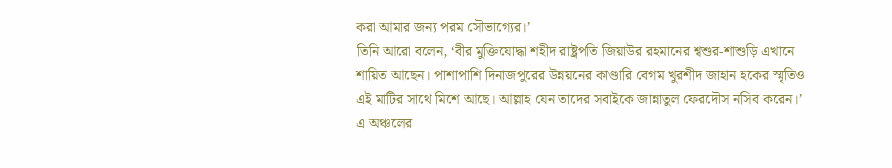করা আমার জন্য পরম সৌভাগ্যের।’
তিনি আরো বলেন, ‘বীর মুক্তিযোদ্ধা শহীদ রাষ্ট্রপতি জিয়াউর রহমানের শ্বশুর-শাশুড়ি এখানে শায়িত আছেন। পাশাপাশি দিনাজপুরের উন্নয়নের কাণ্ডারি বেগম খুরশীদ জাহান হকের স্মৃতিও এই মাটির সাথে মিশে আছে। আল্লাহ যেন তাদের সবাইকে জান্নাতুল ফেরদৌস নসিব করেন।’
এ অঞ্চলের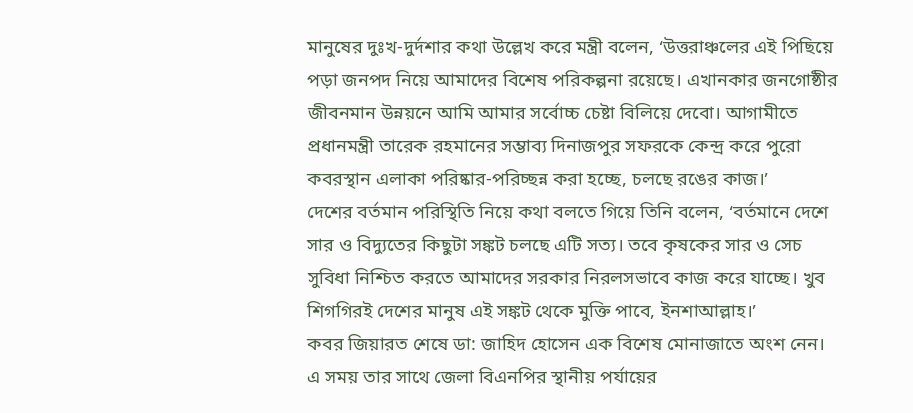মানুষের দুঃখ-দুর্দশার কথা উল্লেখ করে মন্ত্রী বলেন, ‘উত্তরাঞ্চলের এই পিছিয়ে পড়া জনপদ নিয়ে আমাদের বিশেষ পরিকল্পনা রয়েছে। এখানকার জনগোষ্ঠীর জীবনমান উন্নয়নে আমি আমার সর্বোচ্চ চেষ্টা বিলিয়ে দেবো। আগামীতে প্রধানমন্ত্রী তারেক রহমানের সম্ভাব্য দিনাজপুর সফরকে কেন্দ্র করে পুরো কবরস্থান এলাকা পরিষ্কার-পরিচ্ছন্ন করা হচ্ছে, চলছে রঙের কাজ।’
দেশের বর্তমান পরিস্থিতি নিয়ে কথা বলতে গিয়ে তিনি বলেন, ‘বর্তমানে দেশে সার ও বিদ্যুতের কিছুটা সঙ্কট চলছে এটি সত্য। তবে কৃষকের সার ও সেচ সুবিধা নিশ্চিত করতে আমাদের সরকার নিরলসভাবে কাজ করে যাচ্ছে। খুব শিগগিরই দেশের মানুষ এই সঙ্কট থেকে মুক্তি পাবে, ইনশাআল্লাহ।’
কবর জিয়ারত শেষে ডা: জাহিদ হোসেন এক বিশেষ মোনাজাতে অংশ নেন। এ সময় তার সাথে জেলা বিএনপির স্থানীয় পর্যায়ের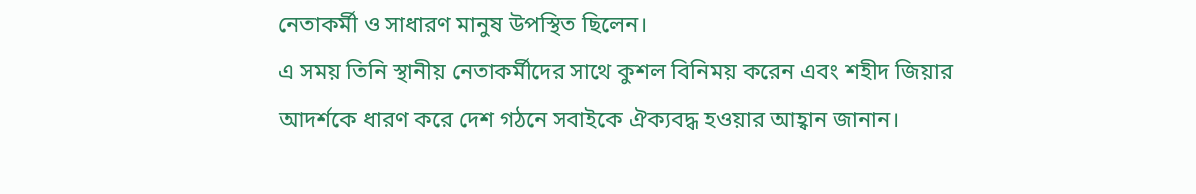নেতাকর্মী ও সাধারণ মানুষ উপস্থিত ছিলেন।
এ সময় তিনি স্থানীয় নেতাকর্মীদের সাথে কুশল বিনিময় করেন এবং শহীদ জিয়ার আদর্শকে ধারণ করে দেশ গঠনে সবাইকে ঐক্যবদ্ধ হওয়ার আহ্বান জানান।